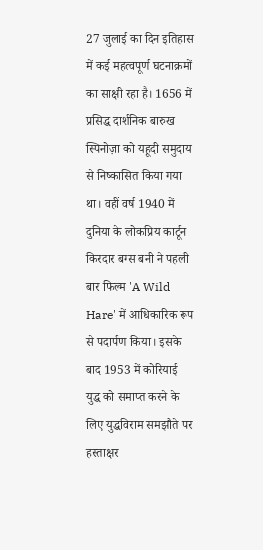27 जुलाई का दिन इतिहास में कई महत्वपूर्ण घटनाक्रमों का साक्षी रहा है। 1656 में प्रसिद्ध दार्शनिक बारुख स्पिनोज़ा को यहूदी समुदाय से निष्कासित किया गया था। वहीं वर्ष 1940 में दुनिया के लोकप्रिय कार्टून किरदार बग्स बनी ने पहली बार फिल्म 'A Wild Hare' में आधिकारिक रूप से पदार्पण किया। इसके बाद 1953 में कोरियाई युद्ध को समाप्त करने के लिए युद्धविराम समझौते पर हस्ताक्षर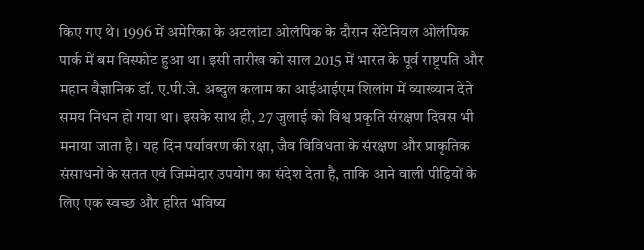किए गए थे। 1996 में अमेरिका के अटलांटा ओलंपिक के दौरान सेंटेनियल ओलंपिक पार्क में बम विस्फोट हुआ था। इसी तारीख को साल 2015 में भारत के पूर्व राष्ट्रपति और महान वैज्ञानिक डॉ. ए.पी.जे. अब्दुल कलाम का आईआईएम शिलांग में व्याख्यान देते समय निधन हो गया था। इसके साथ ही, 27 जुलाई को विश्व प्रकृति संरक्षण दिवस भी मनाया जाता है। यह दिन पर्यावरण की रक्षा, जैव विविधता के संरक्षण और प्राकृतिक संसाधनों के सतत एवं जिम्मेदार उपयोग का संदेश देता है, ताकि आने वाली पीढ़ियों के लिए एक स्वच्छ और हरित भविष्य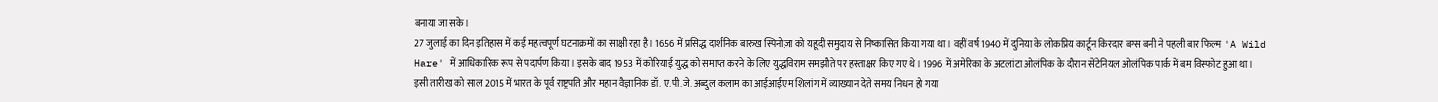बनाया जा सके।
27 जुलाई का दिन इतिहास में कई महत्वपूर्ण घटनाक्रमों का साक्षी रहा है। 1656 में प्रसिद्ध दार्शनिक बारुख स्पिनोज़ा को यहूदी समुदाय से निष्कासित किया गया था। वहीं वर्ष 1940 में दुनिया के लोकप्रिय कार्टून किरदार बग्स बनी ने पहली बार फिल्म 'A Wild Hare' में आधिकारिक रूप से पदार्पण किया। इसके बाद 1953 में कोरियाई युद्ध को समाप्त करने के लिए युद्धविराम समझौते पर हस्ताक्षर किए गए थे। 1996 में अमेरिका के अटलांटा ओलंपिक के दौरान सेंटेनियल ओलंपिक पार्क में बम विस्फोट हुआ था। इसी तारीख को साल 2015 में भारत के पूर्व राष्ट्रपति और महान वैज्ञानिक डॉ. ए.पी.जे. अब्दुल कलाम का आईआईएम शिलांग में व्याख्यान देते समय निधन हो गया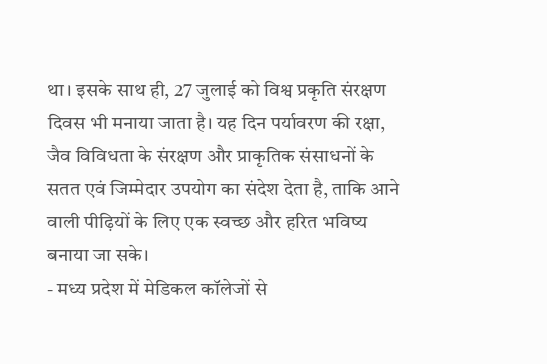था। इसके साथ ही, 27 जुलाई को विश्व प्रकृति संरक्षण दिवस भी मनाया जाता है। यह दिन पर्यावरण की रक्षा, जैव विविधता के संरक्षण और प्राकृतिक संसाधनों के सतत एवं जिम्मेदार उपयोग का संदेश देता है, ताकि आने वाली पीढ़ियों के लिए एक स्वच्छ और हरित भविष्य बनाया जा सके।
- मध्य प्रदेश में मेडिकल कॉलेजों से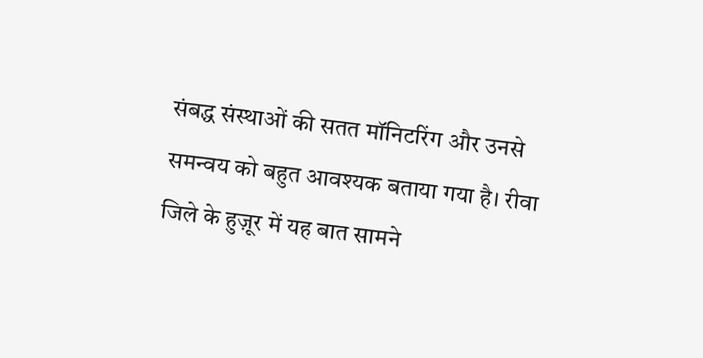संबद्ध संस्थाओं की सतत मॉनिटरिंग और उनसे समन्वय को बहुत आवश्यक बताया गया है। रीवा जिले के हुज़ूर में यह बात सामने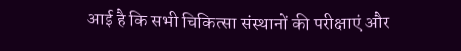आई है कि सभी चिकित्सा संस्थानों की परीक्षाएं और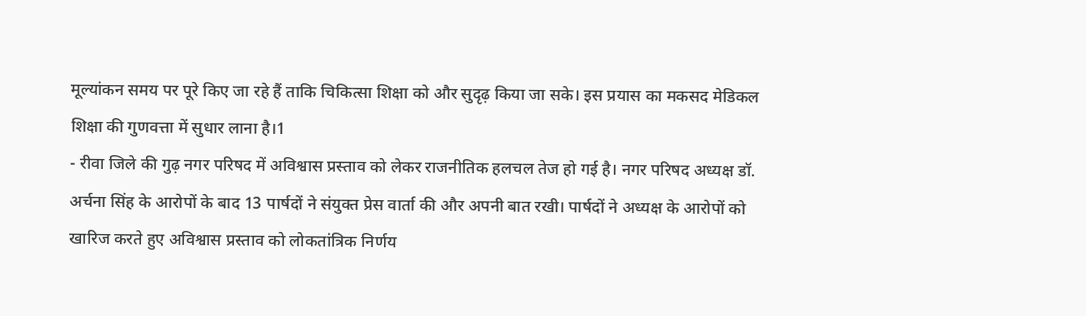मूल्यांकन समय पर पूरे किए जा रहे हैं ताकि चिकित्सा शिक्षा को और सुदृढ़ किया जा सके। इस प्रयास का मकसद मेडिकल शिक्षा की गुणवत्ता में सुधार लाना है।1
- रीवा जिले की गुढ़ नगर परिषद में अविश्वास प्रस्ताव को लेकर राजनीतिक हलचल तेज हो गई है। नगर परिषद अध्यक्ष डॉ. अर्चना सिंह के आरोपों के बाद 13 पार्षदों ने संयुक्त प्रेस वार्ता की और अपनी बात रखी। पार्षदों ने अध्यक्ष के आरोपों को खारिज करते हुए अविश्वास प्रस्ताव को लोकतांत्रिक निर्णय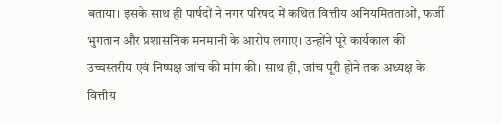बताया। इसके साथ ही पार्षदों ने नगर परिषद में कथित वित्तीय अनियमितताओं, फर्जी भुगतान और प्रशासनिक मनमानी के आरोप लगाए। उन्होंने पूरे कार्यकाल की उच्चस्तरीय एवं निष्पक्ष जांच की मांग की। साथ ही, जांच पूरी होने तक अध्यक्ष के वित्तीय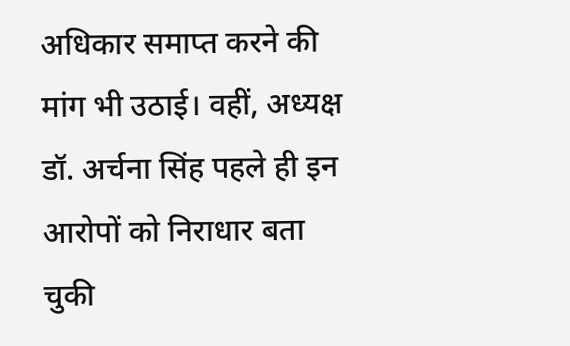अधिकार समाप्त करने की मांग भी उठाई। वहीं, अध्यक्ष डॉ. अर्चना सिंह पहले ही इन आरोपों को निराधार बता चुकी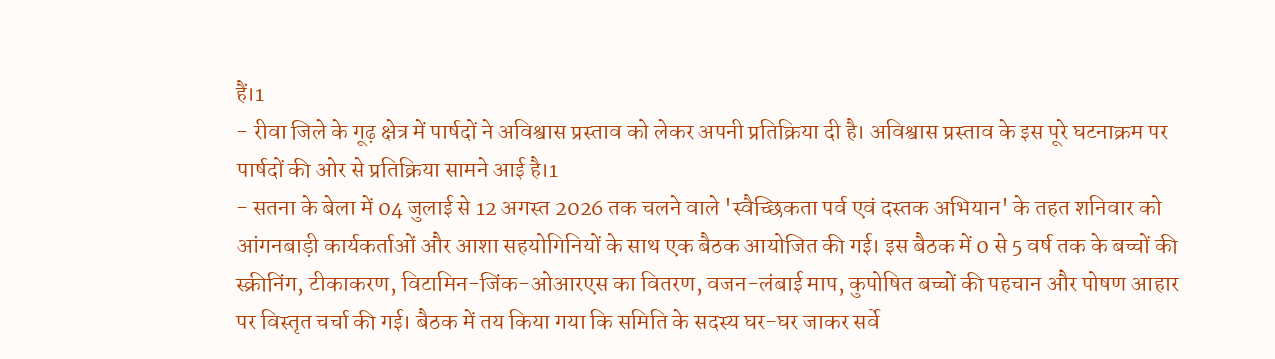हैं।1
- रीवा जिले के गूढ़ क्षेत्र में पार्षदों ने अविश्वास प्रस्ताव को लेकर अपनी प्रतिक्रिया दी है। अविश्वास प्रस्ताव के इस पूरे घटनाक्रम पर पार्षदों की ओर से प्रतिक्रिया सामने आई है।1
- सतना के बेला में 04 जुलाई से 12 अगस्त 2026 तक चलने वाले 'स्वैच्छिकता पर्व एवं दस्तक अभियान' के तहत शनिवार को आंगनबाड़ी कार्यकर्ताओं और आशा सहयोगिनियों के साथ एक बैठक आयोजित की गई। इस बैठक में 0 से 5 वर्ष तक के बच्चों की स्क्रीनिंग, टीकाकरण, विटामिन-जिंक-ओआरएस का वितरण, वजन-लंबाई माप, कुपोषित बच्चों की पहचान और पोषण आहार पर विस्तृत चर्चा की गई। बैठक में तय किया गया कि समिति के सदस्य घर-घर जाकर सर्वे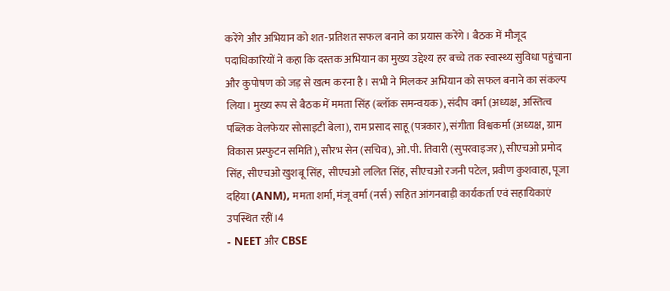करेंगे और अभियान को शत-प्रतिशत सफल बनाने का प्रयास करेंगे। बैठक में मौजूद पदाधिकारियों ने कहा कि दस्तक अभियान का मुख्य उद्देश्य हर बच्चे तक स्वास्थ्य सुविधा पहुंचाना और कुपोषण को जड़ से खत्म करना है। सभी ने मिलकर अभियान को सफल बनाने का संकल्प लिया। मुख्य रूप से बैठक में ममता सिंह (ब्लॉक समन्वयक), संदीप वर्मा (अध्यक्ष, अस्तित्व पब्लिक वेलफेयर सोसाइटी बेला), राम प्रसाद साहू (पत्रकार), संगीता विश्वकर्मा (अध्यक्ष, ग्राम विकास प्रस्फुटन समिति), सौरभ सेन (सचिव), ओ.पी. तिवारी (सुपरवाइजर), सीएचओ प्रमोद सिंह, सीएचओ खुशबू सिंह, सीएचओ ललित सिंह, सीएचओ रजनी पटेल, प्रवीण कुशवाहा, पूजा दहिया (ANM), ममता शर्मा, मंजू वर्मा (नर्स) सहित आंगनबाड़ी कार्यकर्ता एवं सहायिकाएं उपस्थित रहीं।4
- NEET और CBSE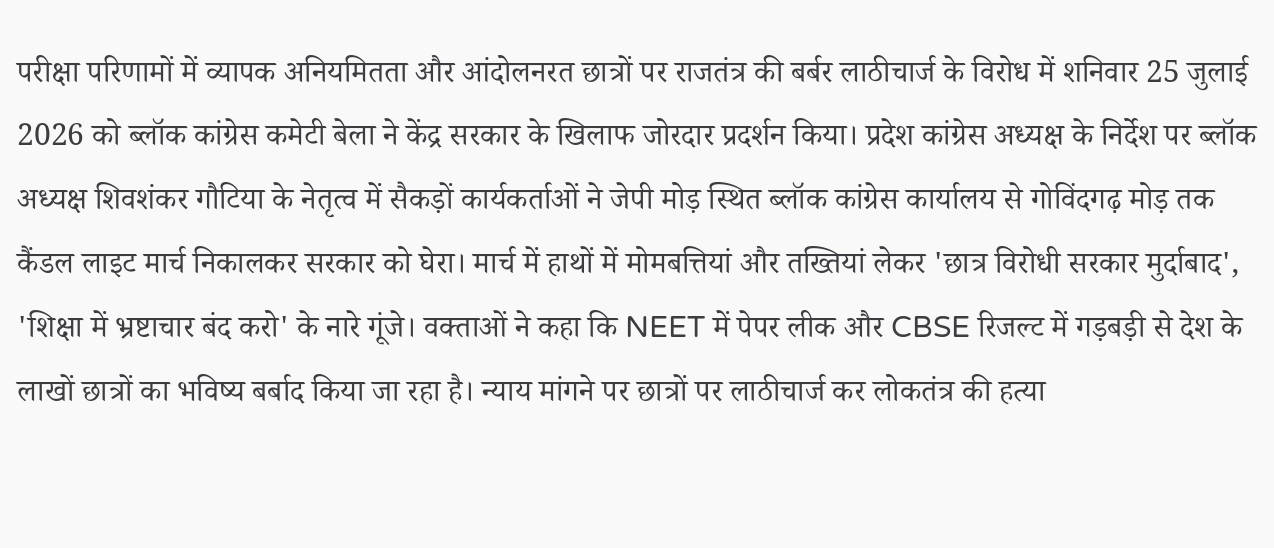परीक्षा परिणामों में व्यापक अनियमितता और आंदोलनरत छात्रों पर राजतंत्र की बर्बर लाठीचार्ज के विरोध में शनिवार 25 जुलाई 2026 को ब्लॉक कांग्रेस कमेटी बेला ने केंद्र सरकार के खिलाफ जोरदार प्रदर्शन किया। प्रदेश कांग्रेस अध्यक्ष के निर्देश पर ब्लॉक अध्यक्ष शिवशंकर गौटिया के नेतृत्व में सैकड़ों कार्यकर्ताओं ने जेपी मोड़ स्थित ब्लॉक कांग्रेस कार्यालय से गोविंदगढ़ मोड़ तक कैंडल लाइट मार्च निकालकर सरकार को घेरा। मार्च में हाथों में मोमबत्तियां और तख्तियां लेकर 'छात्र विरोधी सरकार मुर्दाबाद', 'शिक्षा में भ्रष्टाचार बंद करो' के नारे गूंजे। वक्ताओं ने कहा कि NEET में पेपर लीक और CBSE रिजल्ट में गड़बड़ी से देश के लाखों छात्रों का भविष्य बर्बाद किया जा रहा है। न्याय मांगने पर छात्रों पर लाठीचार्ज कर लोकतंत्र की हत्या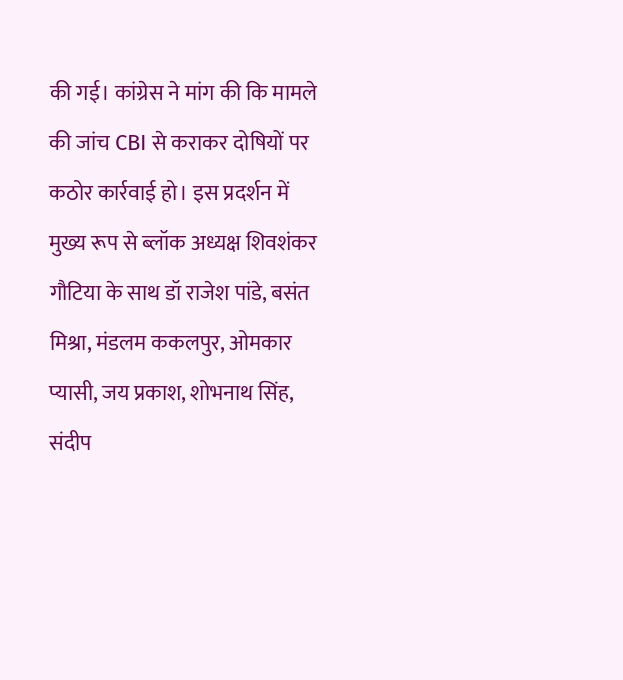की गई। कांग्रेस ने मांग की कि मामले की जांच CBI से कराकर दोषियों पर कठोर कार्रवाई हो। इस प्रदर्शन में मुख्य रूप से ब्लॉक अध्यक्ष शिवशंकर गौटिया के साथ डॉ राजेश पांडे, बसंत मिश्रा, मंडलम ककलपुर, ओमकार प्यासी, जय प्रकाश, शोभनाथ सिंह, संदीप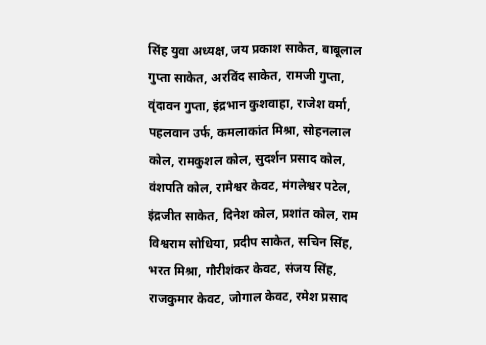सिंह युवा अध्यक्ष, जय प्रकाश साकेत, बाबूलाल गुप्ता साकेत, अरविंद साकेत, रामजी गुप्ता, वृंदावन गुप्ता, इंद्रभान कुशवाहा, राजेश वर्मा, पहलवान उर्फ, कमलाकांत मिश्रा, सोहनलाल कोल, रामकुशल कोल, सुदर्शन प्रसाद कोल, वंशपति कोल, रामेश्वर केवट, मंगलेश्वर पटेल, इंद्रजीत साकेत, दिनेश कोल, प्रशांत कोल, राम विश्वराम सोधिया, प्रदीप साकेत, सचिन सिंह, भरत मिश्रा, गौरीशंकर केवट, संजय सिंह, राजकुमार केवट, जोगाल केवट, रमेश प्रसाद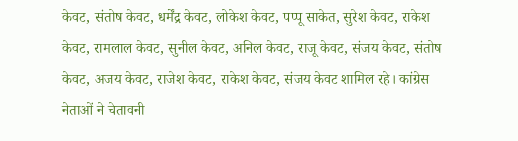केवट, संतोष केवट, धर्मेंद्र केवट, लोकेश केवट, पप्पू साकेत, सुरेश केवट, राकेश केवट, रामलाल केवट, सुनील केवट, अनिल केवट, राजू केवट, संजय केवट, संतोष केवट, अजय केवट, राजेश केवट, राकेश केवट, संजय केवट शामिल रहे। कांग्रेस नेताओं ने चेतावनी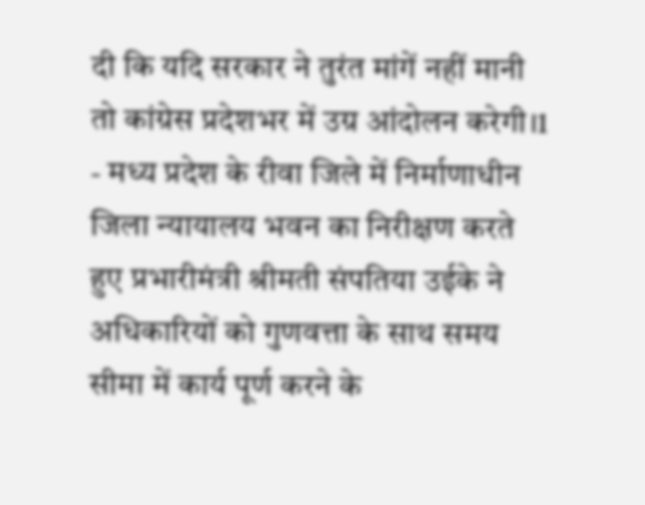दी कि यदि सरकार ने तुरंत मांगें नहीं मानी तो कांग्रेस प्रदेशभर में उग्र आंदोलन करेगी।1
- मध्य प्रदेश के रीवा जिले में निर्माणाधीन जिला न्यायालय भवन का निरीक्षण करते हुए प्रभारीमंत्री श्रीमती संपतिया उईके ने अधिकारियों को गुणवत्ता के साथ समय सीमा में कार्य पूर्ण करने के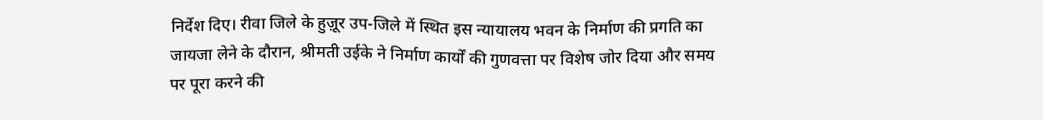निर्देश दिए। रीवा जिले के हुज़ूर उप-जिले में स्थित इस न्यायालय भवन के निर्माण की प्रगति का जायजा लेने के दौरान, श्रीमती उईके ने निर्माण कार्यों की गुणवत्ता पर विशेष जोर दिया और समय पर पूरा करने की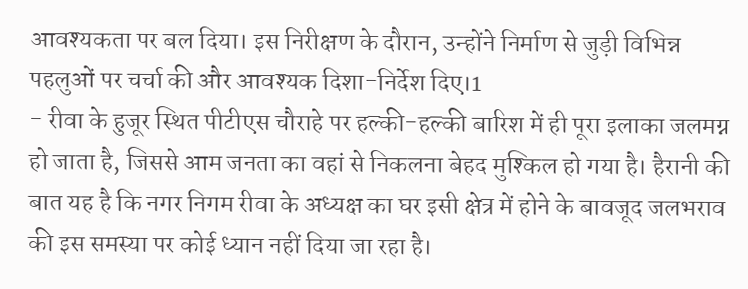आवश्यकता पर बल दिया। इस निरीक्षण के दौरान, उन्होंने निर्माण से जुड़ी विभिन्न पहलुओं पर चर्चा की और आवश्यक दिशा-निर्देश दिए।1
- रीवा के हुजूर स्थित पीटीएस चौराहे पर हल्की-हल्की बारिश में ही पूरा इलाका जलमग्न हो जाता है, जिससे आम जनता का वहां से निकलना बेहद मुश्किल हो गया है। हैरानी की बात यह है कि नगर निगम रीवा के अध्यक्ष का घर इसी क्षेत्र में होने के बावजूद जलभराव की इस समस्या पर कोई ध्यान नहीं दिया जा रहा है।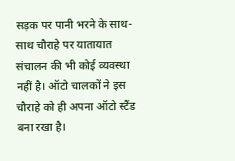सड़क पर पानी भरने के साथ-साथ चौराहे पर यातायात संचालन की भी कोई व्यवस्था नहीं है। ऑटो चालकों ने इस चौराहे को ही अपना ऑटो स्टैंड बना रखा है।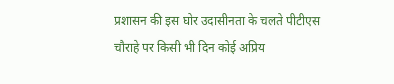प्रशासन की इस घोर उदासीनता के चलते पीटीएस चौराहे पर किसी भी दिन कोई अप्रिय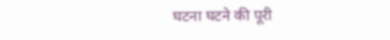घटना घटने की पूरी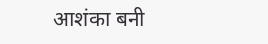आशंका बनी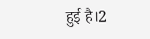हुई है।2